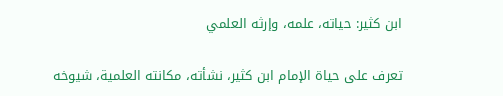ابن كثير: حياته، علمه، وإرثه العلمي

تعرف على حياة الإمام ابن كثير، نشأته، مكانته العلمية، شيوخه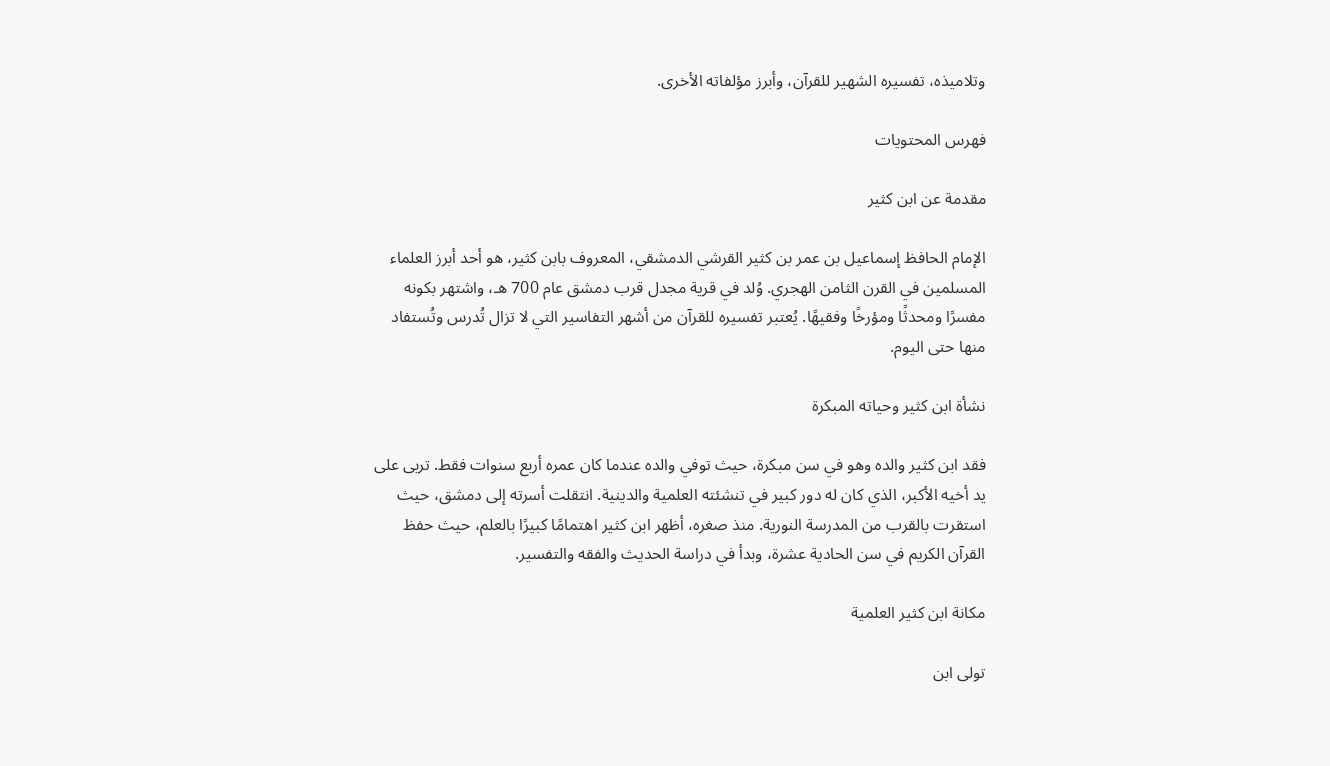وتلاميذه، تفسيره الشهير للقرآن، وأبرز مؤلفاته الأخرى.

فهرس المحتويات

مقدمة عن ابن كثير

الإمام الحافظ إسماعيل بن عمر بن كثير القرشي الدمشقي، المعروف بابن كثير، هو أحد أبرز العلماء المسلمين في القرن الثامن الهجري. وُلد في قرية مجدل قرب دمشق عام 700 هـ، واشتهر بكونه مفسرًا ومحدثًا ومؤرخًا وفقيهًا. يُعتبر تفسيره للقرآن من أشهر التفاسير التي لا تزال تُدرس وتُستفاد منها حتى اليوم.

نشأة ابن كثير وحياته المبكرة

فقد ابن كثير والده وهو في سن مبكرة، حيث توفي والده عندما كان عمره أربع سنوات فقط. تربى على يد أخيه الأكبر، الذي كان له دور كبير في تنشئته العلمية والدينية. انتقلت أسرته إلى دمشق، حيث استقرت بالقرب من المدرسة النورية. منذ صغره، أظهر ابن كثير اهتمامًا كبيرًا بالعلم، حيث حفظ القرآن الكريم في سن الحادية عشرة، وبدأ في دراسة الحديث والفقه والتفسير.

مكانة ابن كثير العلمية

تولى ابن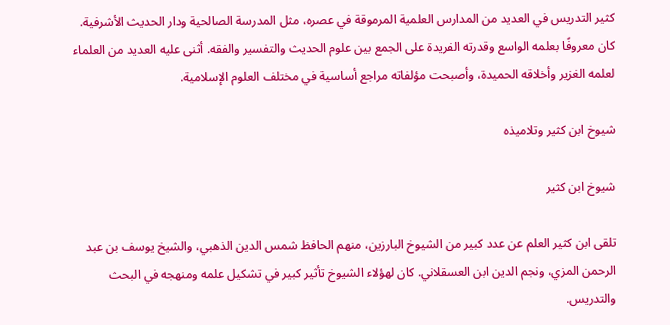كثير التدريس في العديد من المدارس العلمية المرموقة في عصره، مثل المدرسة الصالحية ودار الحديث الأشرفية. كان معروفًا بعلمه الواسع وقدرته الفريدة على الجمع بين علوم الحديث والتفسير والفقه. أثنى عليه العديد من العلماء لعلمه الغزير وأخلاقه الحميدة، وأصبحت مؤلفاته مراجع أساسية في مختلف العلوم الإسلامية.

شيوخ ابن كثير وتلاميذه

شيوخ ابن كثير

تلقى ابن كثير العلم عن عدد كبير من الشيوخ البارزين، منهم الحافظ شمس الدين الذهبي، والشيخ يوسف بن عبد الرحمن المزي، ونجم الدين ابن العسقلاني. كان لهؤلاء الشيوخ تأثير كبير في تشكيل علمه ومنهجه في البحث والتدريس.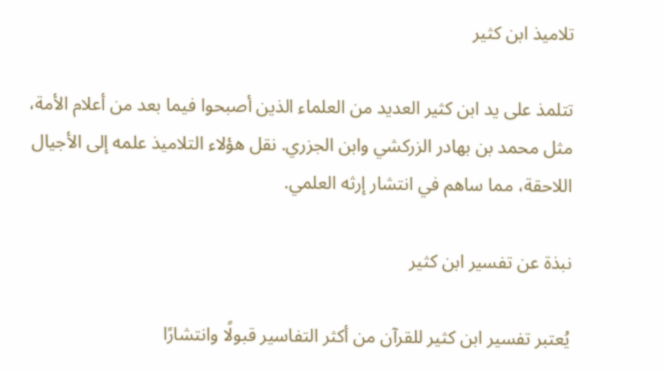تلاميذ ابن كثير

تتلمذ على يد ابن كثير العديد من العلماء الذين أصبحوا فيما بعد من أعلام الأمة، مثل محمد بن بهادر الزركشي وابن الجزري. نقل هؤلاء التلاميذ علمه إلى الأجيال اللاحقة، مما ساهم في انتشار إرثه العلمي.

نبذة عن تفسير ابن كثير

يُعتبر تفسير ابن كثير للقرآن من أكثر التفاسير قبولًا وانتشارًا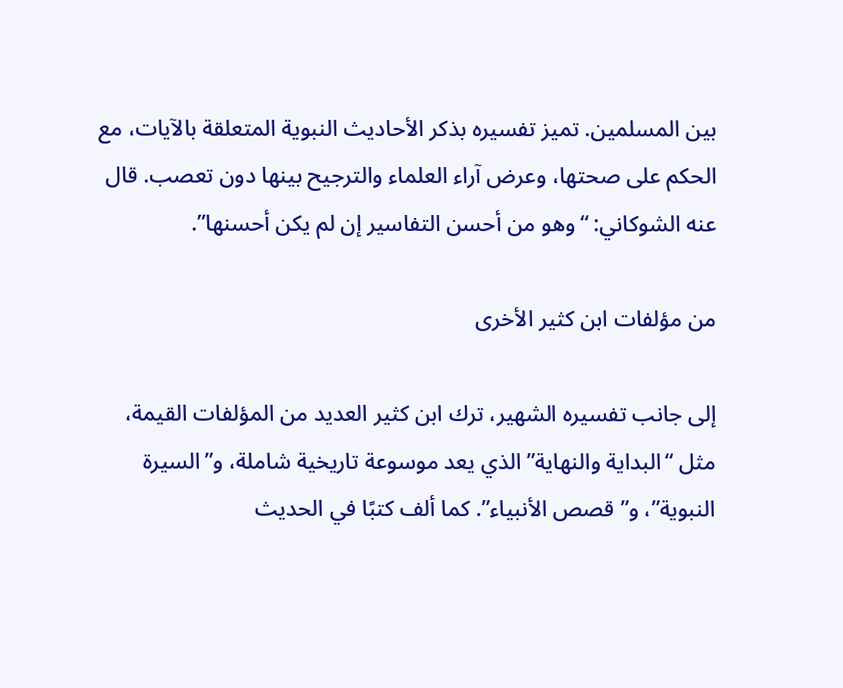بين المسلمين. تميز تفسيره بذكر الأحاديث النبوية المتعلقة بالآيات، مع الحكم على صحتها، وعرض آراء العلماء والترجيح بينها دون تعصب. قال عنه الشوكاني: “وهو من أحسن التفاسير إن لم يكن أحسنها”.

من مؤلفات ابن كثير الأخرى

إلى جانب تفسيره الشهير، ترك ابن كثير العديد من المؤلفات القيمة، مثل “البداية والنهاية” الذي يعد موسوعة تاريخية شاملة، و”السيرة النبوية”، و”قصص الأنبياء”. كما ألف كتبًا في الحديث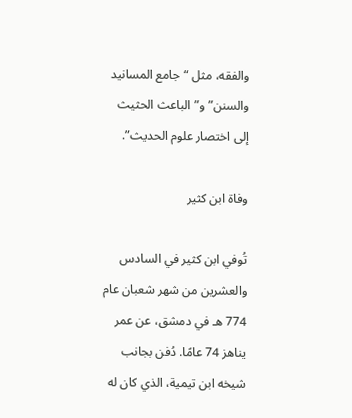والفقه، مثل “جامع المسانيد والسنن” و”الباعث الحثيث إلى اختصار علوم الحديث”.

وفاة ابن كثير

تُوفي ابن كثير في السادس والعشرين من شهر شعبان عام 774 هـ في دمشق، عن عمر يناهز 74 عامًا. دُفن بجانب شيخه ابن تيمية، الذي كان له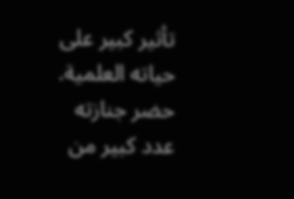تأثير كبير على حياته العلمية. حضر جنازته عدد كبير من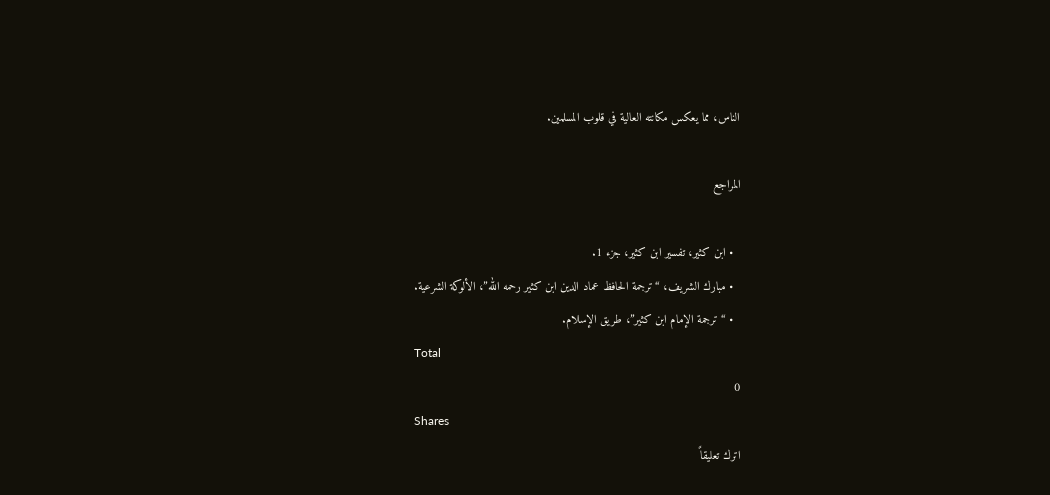الناس، مما يعكس مكانته العالية في قلوب المسلمين.

المراجع

  • ابن كثير، تفسير ابن كثير، جزء 1.
  • مبارك الشريف، “ترجمة الحافظ عماد الدين ابن كثير رحمه الله”، الألوكة الشرعية.
  • “ترجمة الإمام ابن كثير”، طريق الإسلام.
Total
0
Shares
اترك تعليقاً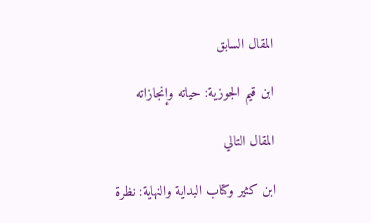المقال السابق

ابن قيم الجوزية: حياته وإنجازاته

المقال التالي

ابن كثير وكتاب البداية والنهاية: نظرة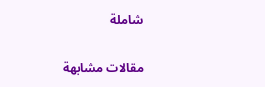شاملة

مقالات مشابهة